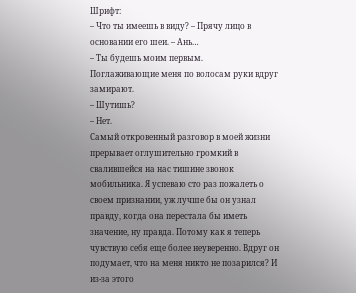Шрифт:
– Что ты имеешь в виду? – Прячу лицо в основании его шеи. – Ань…
– Ты будешь моим первым.
Поглаживающие меня по волосам руки вдруг замирают.
– Шутишь?
– Нет.
Самый откровенный разговор в моей жизни прерывает оглушительно громкий в свалившейся на нас тишине звонок мобильника. Я успеваю сто раз пожалеть о своем признании, уж лучше бы он узнал правду, когда она перестала бы иметь значение, ну правда. Потому как я теперь чувствую себя еще более неуверенно. Вдруг он подумает, что на меня никто не позарился? И из-за этого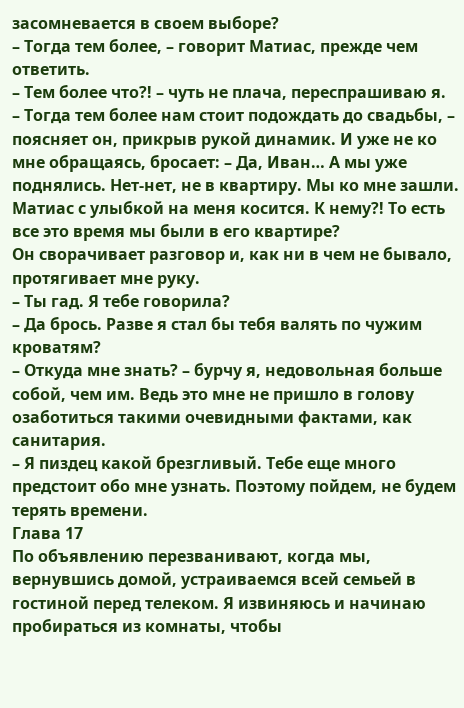засомневается в своем выборе?
– Тогда тем более, – говорит Матиас, прежде чем ответить.
– Тем более что?! – чуть не плача, переспрашиваю я.
– Тогда тем более нам стоит подождать до свадьбы, – поясняет он, прикрыв рукой динамик. И уже не ко мне обращаясь, бросает: – Да, Иван… А мы уже поднялись. Нет-нет, не в квартиру. Мы ко мне зашли.
Матиас с улыбкой на меня косится. К нему?! То есть все это время мы были в его квартире?
Он сворачивает разговор и, как ни в чем не бывало, протягивает мне руку.
– Ты гад. Я тебе говорила?
– Да брось. Разве я стал бы тебя валять по чужим кроватям?
– Откуда мне знать? – бурчу я, недовольная больше собой, чем им. Ведь это мне не пришло в голову озаботиться такими очевидными фактами, как санитария.
– Я пиздец какой брезгливый. Тебе еще много предстоит обо мне узнать. Поэтому пойдем, не будем терять времени.
Глава 17
По объявлению перезванивают, когда мы, вернувшись домой, устраиваемся всей семьей в гостиной перед телеком. Я извиняюсь и начинаю пробираться из комнаты, чтобы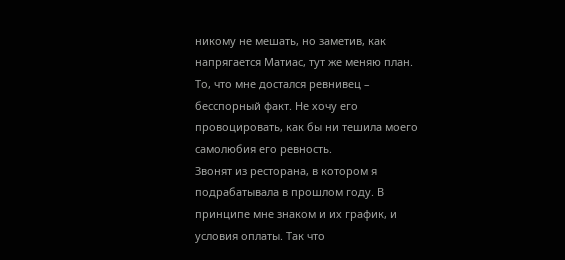никому не мешать, но заметив, как напрягается Матиас, тут же меняю план. То, что мне достался ревнивец – бесспорный факт. Не хочу его провоцировать, как бы ни тешила моего самолюбия его ревность.
Звонят из ресторана, в котором я подрабатывала в прошлом году. В принципе мне знаком и их график, и условия оплаты. Так что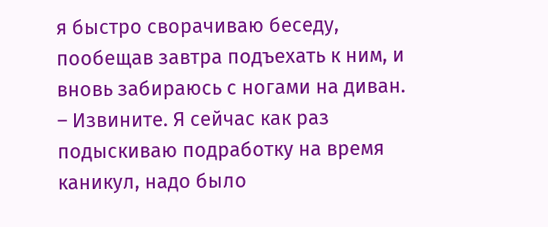я быстро сворачиваю беседу, пообещав завтра подъехать к ним, и вновь забираюсь с ногами на диван.
– Извините. Я сейчас как раз подыскиваю подработку на время каникул, надо было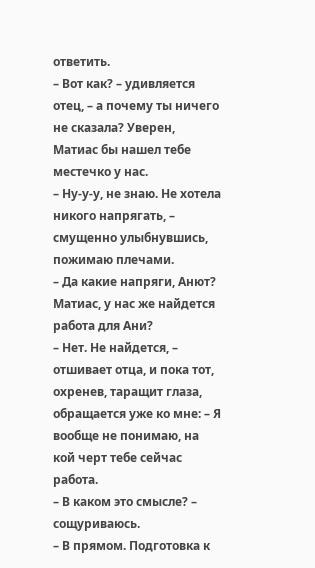ответить.
– Вот как? – удивляется отец, – а почему ты ничего не сказала? Уверен, Матиас бы нашел тебе местечко у нас.
– Ну-у-у, не знаю. Не хотела никого напрягать, – смущенно улыбнувшись, пожимаю плечами.
– Да какие напряги, Анют? Матиас, у нас же найдется работа для Ани?
– Нет. Не найдется, – отшивает отца, и пока тот, охренев, таращит глаза, обращается уже ко мне: – Я вообще не понимаю, на кой черт тебе сейчас работа.
– В каком это смысле? – сощуриваюсь.
– В прямом. Подготовка к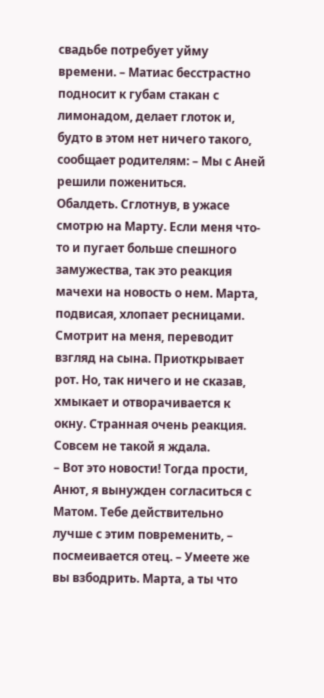свадьбе потребует уйму времени. – Матиас бесстрастно подносит к губам стакан с лимонадом, делает глоток и, будто в этом нет ничего такого, сообщает родителям: – Мы с Аней решили пожениться.
Обалдеть. Сглотнув, в ужасе смотрю на Марту. Если меня что-то и пугает больше спешного замужества, так это реакция мачехи на новость о нем. Марта, подвисая, хлопает ресницами. Смотрит на меня, переводит взгляд на сына. Приоткрывает рот. Но, так ничего и не сказав, хмыкает и отворачивается к окну. Странная очень реакция. Совсем не такой я ждала.
– Вот это новости! Тогда прости, Анют, я вынужден согласиться с Матом. Тебе действительно лучше с этим повременить, – посмеивается отец. – Умеете же вы взбодрить. Марта, а ты что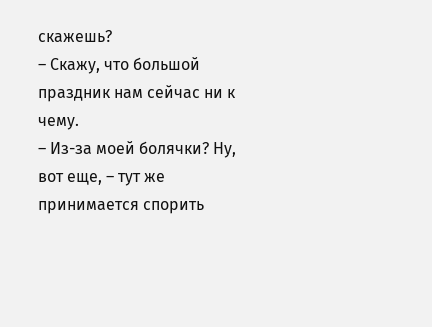скажешь?
– Скажу, что большой праздник нам сейчас ни к чему.
– Из-за моей болячки? Ну, вот еще, – тут же принимается спорить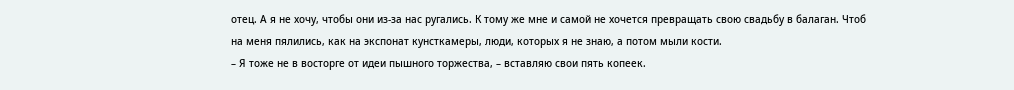отец. А я не хочу, чтобы они из-за нас ругались. К тому же мне и самой не хочется превращать свою свадьбу в балаган. Чтоб на меня пялились, как на экспонат кунсткамеры, люди, которых я не знаю, а потом мыли кости.
– Я тоже не в восторге от идеи пышного торжества, – вставляю свои пять копеек.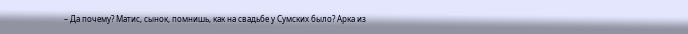– Да почему? Матис, сынок, помнишь, как на свадьбе у Сумских было? Арка из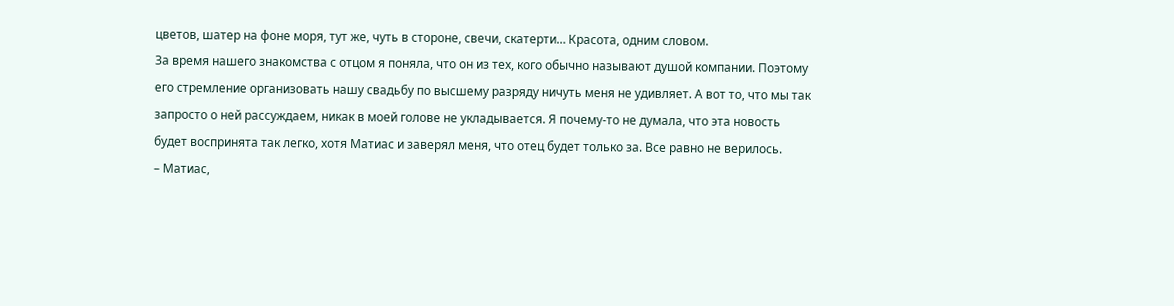цветов, шатер на фоне моря, тут же, чуть в стороне, свечи, скатерти… Красота, одним словом.
За время нашего знакомства с отцом я поняла, что он из тех, кого обычно называют душой компании. Поэтому его стремление организовать нашу свадьбу по высшему разряду ничуть меня не удивляет. А вот то, что мы так запросто о ней рассуждаем, никак в моей голове не укладывается. Я почему-то не думала, что эта новость будет воспринята так легко, хотя Матиас и заверял меня, что отец будет только за. Все равно не верилось.
– Матиас,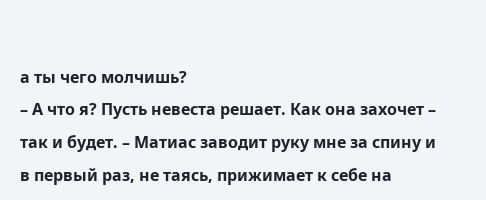а ты чего молчишь?
– А что я? Пусть невеста решает. Как она захочет – так и будет. – Матиас заводит руку мне за спину и в первый раз, не таясь, прижимает к себе на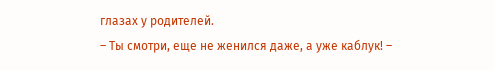глазах у родителей.
– Ты смотри, еще не женился даже, а уже каблук! –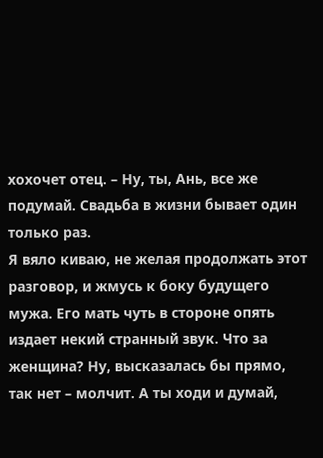хохочет отец. – Ну, ты, Ань, все же подумай. Свадьба в жизни бывает один только раз.
Я вяло киваю, не желая продолжать этот разговор, и жмусь к боку будущего мужа. Его мать чуть в стороне опять издает некий странный звук. Что за женщина? Ну, высказалась бы прямо, так нет – молчит. А ты ходи и думай,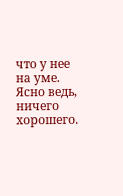что у нее на уме. Ясно ведь, ничего хорошего.